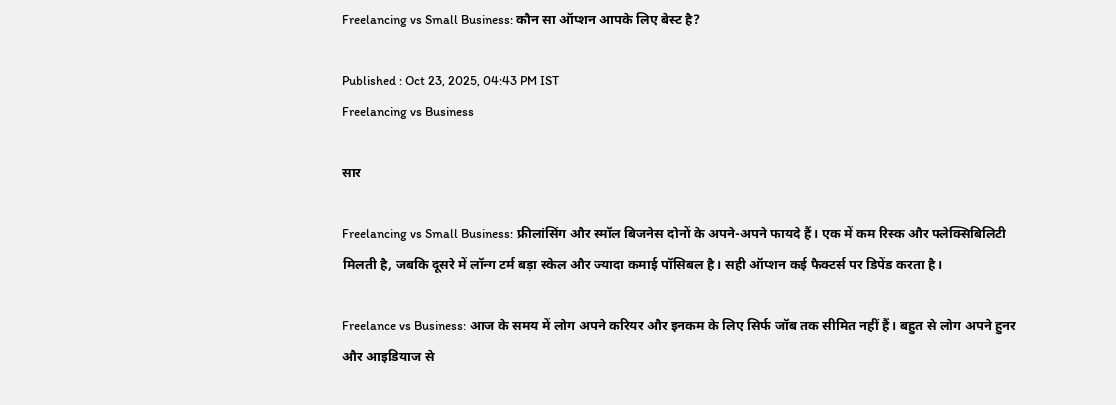Freelancing vs Small Business: कौन सा ऑप्शन आपके लिए बेस्ट है?

Published : Oct 23, 2025, 04:43 PM IST
Freelancing vs Business

सार

Freelancing vs Small Business: फ्रीलांसिंग और स्मॉल बिजनेस दोनों के अपने-अपने फायदे हैं। एक में कम रिस्क और फ्लेक्सिबिलिटी मिलती है, जबकि दूसरे में लॉन्ग टर्म बड़ा स्केल और ज्यादा कमाई पॉसिबल है। सही ऑप्शन कई फैक्टर्स पर डिपेंड करता है।

Freelance vs Business: आज के समय में लोग अपने करियर और इनकम के लिए सिर्फ जॉब तक सीमित नहीं हैं। बहुत से लोग अपने हुनर और आइडियाज से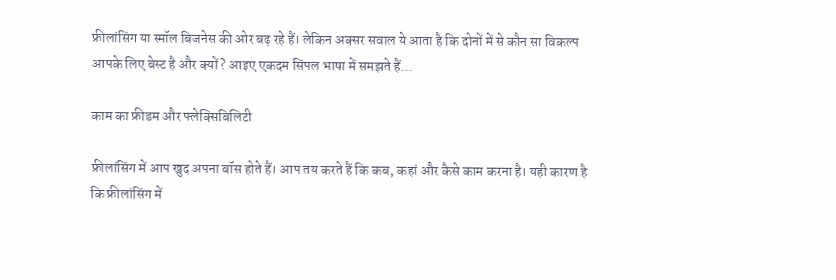फ्रीलांसिंग या स्मॉल बिजनेस की ओर बढ़ रहे हैं। लेकिन अक्सर सवाल ये आता है कि दोनों में से कौन सा विकल्प आपके लिए बेस्ट है और क्यों? आइए एकदम सिंपल भाषा में समझते हैं...

काम का फ्रीडम और फ्लेक्सिबिलिटी

फ्रीलांसिंग में आप खुद अपना बॉस होते हैं। आप तय करते हैं कि कब, कहां और कैसे काम करना है। यही कारण है कि फ्रीलांसिंग में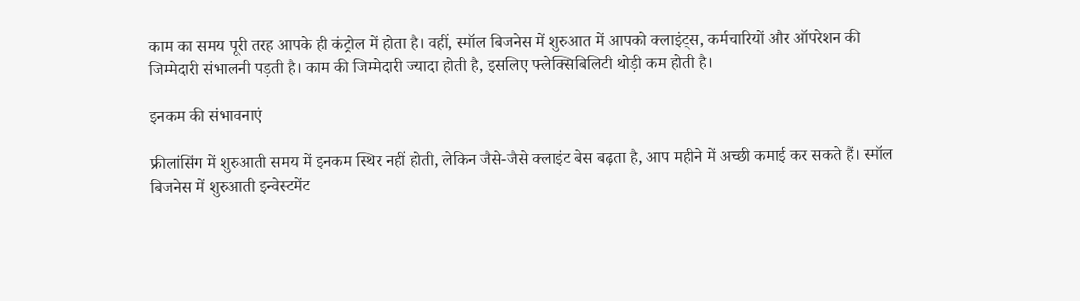काम का समय पूरी तरह आपके ही कंट्रोल में होता है। वहीं, स्मॉल बिजनेस में शुरुआत में आपको क्लाइंट्स, कर्मचारियों और ऑपरेशन की जिम्मेदारी संभालनी पड़ती है। काम की जिम्मेदारी ज्यादा होती है, इसलिए फ्लेक्सिबिलिटी थोड़ी कम होती है।

इनकम की संभावनाएं

फ्रीलांसिंग में शुरुआती समय में इनकम स्थिर नहीं होती, लेकिन जैसे-जैसे क्लाइंट बेस बढ़ता है, आप महीने में अच्छी कमाई कर सकते हैं। स्मॉल बिजनेस में शुरुआती इन्वेस्टमेंट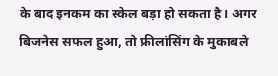के बाद इनकम का स्केल बड़ा हो सकता है। अगर बिजनेस सफल हुआ, तो फ्रीलांसिंग के मुकाबले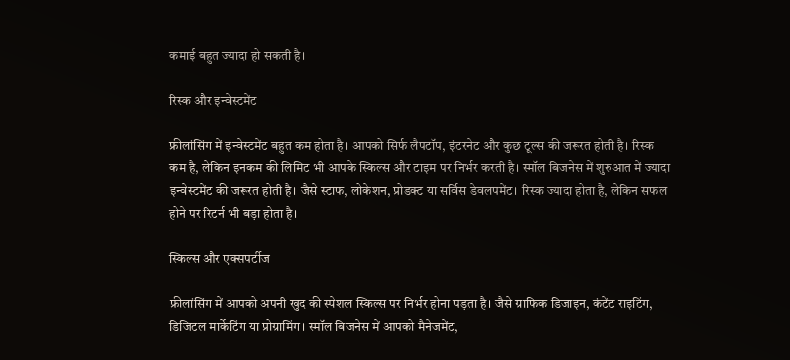कमाई बहुत ज्यादा हो सकती है।

रिस्क और इन्वेस्टमेंट

फ्रीलांसिंग में इन्वेस्टमेंट बहुत कम होता है। आपको सिर्फ लैपटॉप, इंटरनेट और कुछ टूल्स की जरूरत होती है। रिस्क कम है, लेकिन इनकम की लिमिट भी आपके स्किल्स और टाइम पर निर्भर करती है। स्मॉल बिजनेस में शुरुआत में ज्यादा इन्वेस्टमेंट की जरूरत होती है। जैसे स्टाफ, लोकेशन, प्रोडक्ट या सर्विस डेवलपमेंट। रिस्क ज्यादा होता है, लेकिन सफल होने पर रिटर्न भी बड़ा होता है।

स्किल्स और एक्सपर्टीज

फ्रीलांसिंग में आपको अपनी खुद की स्पेशल स्किल्स पर निर्भर होना पड़ता है। जैसे ग्राफिक डिजाइन, कंटेंट राइटिंग, डिजिटल मार्केटिंग या प्रोग्रामिंग। स्मॉल बिजनेस में आपको मैनेजमेंट,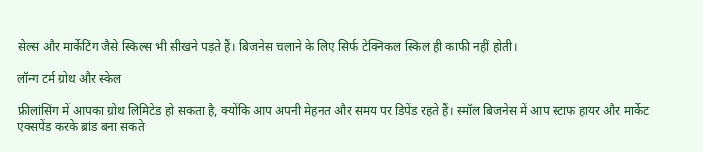सेल्स और मार्केटिंग जैसे स्किल्स भी सीखने पड़ते हैं। बिजनेस चलाने के लिए सिर्फ टेक्निकल स्किल ही काफी नहीं होती।

लॉन्ग टर्म ग्रोथ और स्केल

फ्रीलांसिंग में आपका ग्रोथ लिमिटेड हो सकता है, क्योंकि आप अपनी मेहनत और समय पर डिपेंड रहते हैं। स्मॉल बिजनेस में आप स्टाफ हायर और मार्केट एक्सपेंड करके ब्रांड बना सकते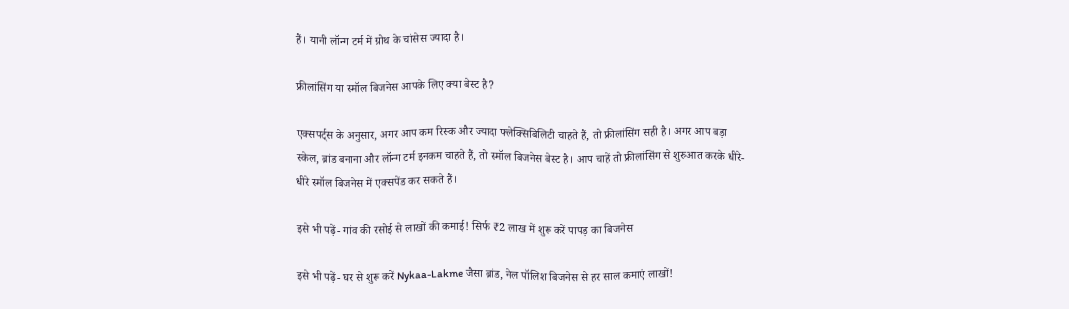हैं। यानी लॉन्ग टर्म में ग्रोथ के चांसेस ज्यादा है।

फ्रीलांसिंग या स्मॉल बिजनेस आपके लिए क्या बेस्ट है?

एक्सपर्ट्स के अनुसार, अगर आप कम रिस्क और ज्यादा फ्लेक्सिबिलिटी चाहते हैं, तो फ्रीलांसिंग सही है। अगर आप बड़ा स्केल, ब्रांड बनाना और लॉन्ग टर्म इनकम चाहते हैं, तो स्मॉल बिजनेस बेस्ट है। आप चाहें तो फ्रीलांसिंग से शुरुआत करके धीरे-धीरे स्मॉल बिजनेस में एक्सपेंड कर सकते हैं।

इसे भी पढ़ें- गांव की रसोई से लाखों की कमाई! सिर्फ ₹2 लाख में शुरू करें पापड़ का बिजनेस

इसे भी पढ़ें- घर से शुरू करें Nykaa-Lakme जैसा ब्रांड, नेल पॉलिश बिजनेस से हर साल कमाएं लाखों!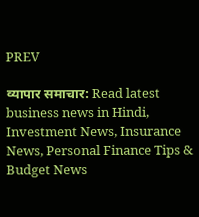PREV

व्यापार समाचार: Read latest business news in Hindi, Investment News, Insurance News, Personal Finance Tips & Budget News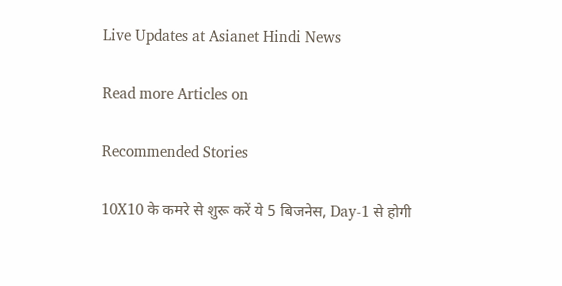Live Updates at Asianet Hindi News

Read more Articles on

Recommended Stories

10X10 के कमरे से शुरू करें ये 5 बिजनेस, Day-1 से होगी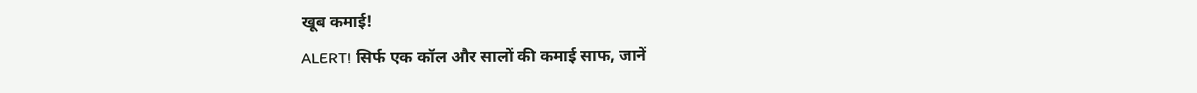खूब कमाई!
ALERT! सिर्फ एक कॉल और सालों की कमाई साफ, जानें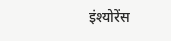इंश्योरेंस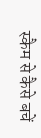स्कैम से कैसे बचें